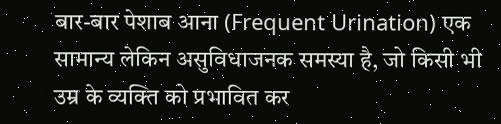बार-बार पेशाब आना (Frequent Urination) एक सामान्य लेकिन असुविधाजनक समस्या है, जो किसी भी उम्र के व्यक्ति को प्रभावित कर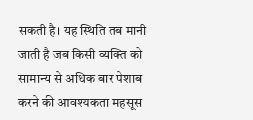सकती है। यह स्थिति तब मानी जाती है जब किसी व्यक्ति को सामान्य से अधिक बार पेशाब करने की आवश्यकता महसूस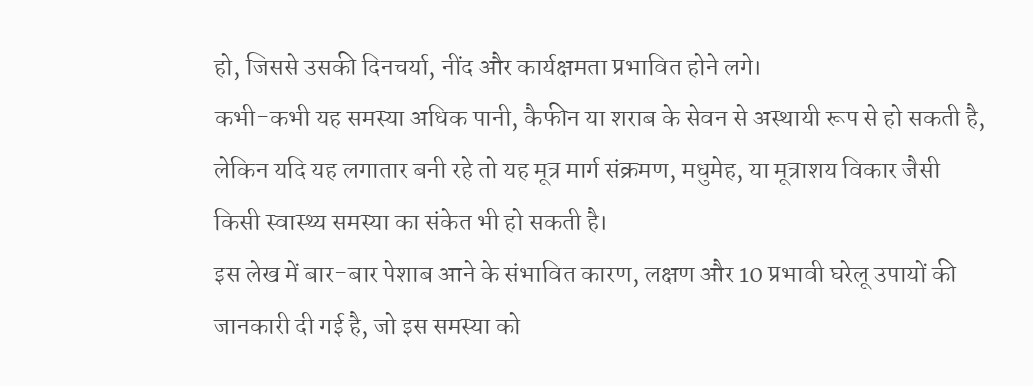हो, जिससे उसकी दिनचर्या, नींद और कार्यक्षमता प्रभावित होने लगे।
कभी-कभी यह समस्या अधिक पानी, कैफीन या शराब के सेवन से अस्थायी रूप से हो सकती है, लेकिन यदि यह लगातार बनी रहे तो यह मूत्र मार्ग संक्रमण, मधुमेह, या मूत्राशय विकार जैसी किसी स्वास्थ्य समस्या का संकेत भी हो सकती है।
इस लेख में बार-बार पेशाब आने के संभावित कारण, लक्षण और 10 प्रभावी घरेलू उपायों की जानकारी दी गई है, जो इस समस्या को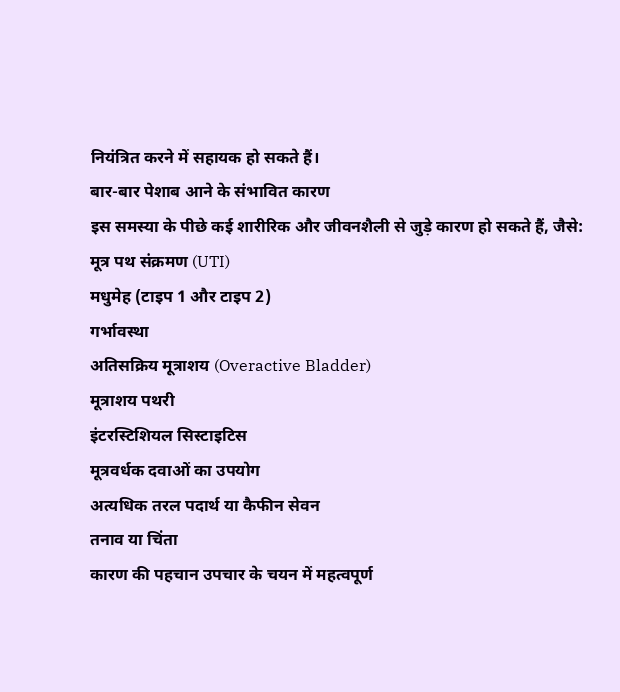नियंत्रित करने में सहायक हो सकते हैं।
बार-बार पेशाब आने के संभावित कारण
इस समस्या के पीछे कई शारीरिक और जीवनशैली से जुड़े कारण हो सकते हैं, जैसे:
मूत्र पथ संक्रमण (UTI)
मधुमेह (टाइप 1 और टाइप 2)
गर्भावस्था
अतिसक्रिय मूत्राशय (Overactive Bladder)
मूत्राशय पथरी
इंटरस्टिशियल सिस्टाइटिस
मूत्रवर्धक दवाओं का उपयोग
अत्यधिक तरल पदार्थ या कैफीन सेवन
तनाव या चिंता
कारण की पहचान उपचार के चयन में महत्वपूर्ण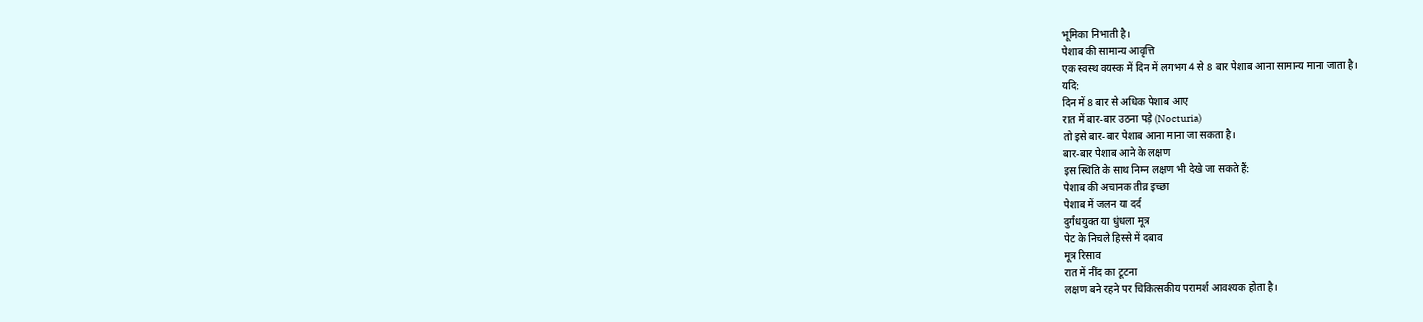भूमिका निभाती है।
पेशाब की सामान्य आवृत्ति
एक स्वस्थ वयस्क में दिन में लगभग 4 से 8 बार पेशाब आना सामान्य माना जाता है।
यदि:
दिन में 8 बार से अधिक पेशाब आए
रात में बार-बार उठना पड़े (Nocturia)
तो इसे बार-बार पेशाब आना माना जा सकता है।
बार-बार पेशाब आने के लक्षण
इस स्थिति के साथ निम्न लक्षण भी देखे जा सकते हैं:
पेशाब की अचानक तीव्र इच्छा
पेशाब में जलन या दर्द
दुर्गंधयुक्त या धुंधला मूत्र
पेट के निचले हिस्से में दबाव
मूत्र रिसाव
रात में नींद का टूटना
लक्षण बने रहने पर चिकित्सकीय परामर्श आवश्यक होता है।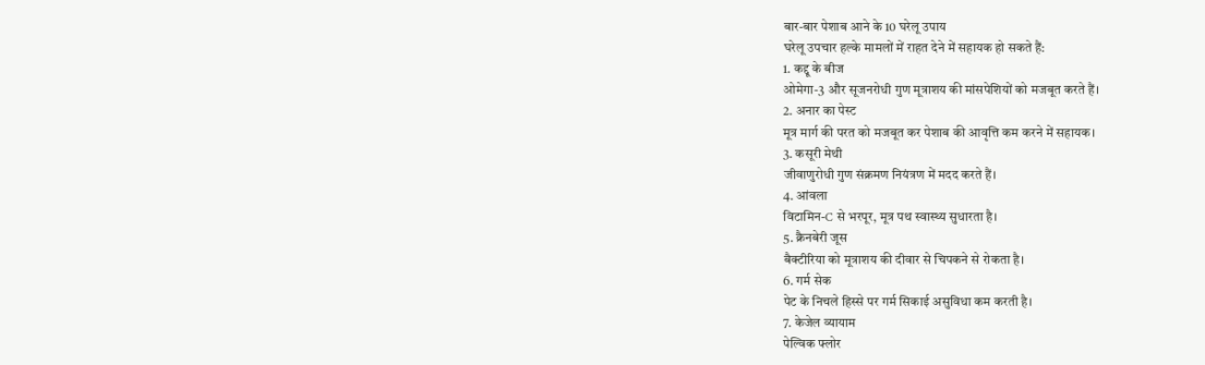बार-बार पेशाब आने के 10 घरेलू उपाय
घरेलू उपचार हल्के मामलों में राहत देने में सहायक हो सकते हैं:
1. कद्दू के बीज
ओमेगा-3 और सूजनरोधी गुण मूत्राशय की मांसपेशियों को मजबूत करते हैं।
2. अनार का पेस्ट
मूत्र मार्ग की परत को मजबूत कर पेशाब की आवृत्ति कम करने में सहायक।
3. कसूरी मेथी
जीवाणुरोधी गुण संक्रमण नियंत्रण में मदद करते हैं।
4. आंवला
विटामिन-C से भरपूर, मूत्र पथ स्वास्थ्य सुधारता है।
5. क्रैनबेरी जूस
बैक्टीरिया को मूत्राशय की दीवार से चिपकने से रोकता है।
6. गर्म सेक
पेट के निचले हिस्से पर गर्म सिकाई असुविधा कम करती है।
7. केजेल व्यायाम
पेल्विक फ्लोर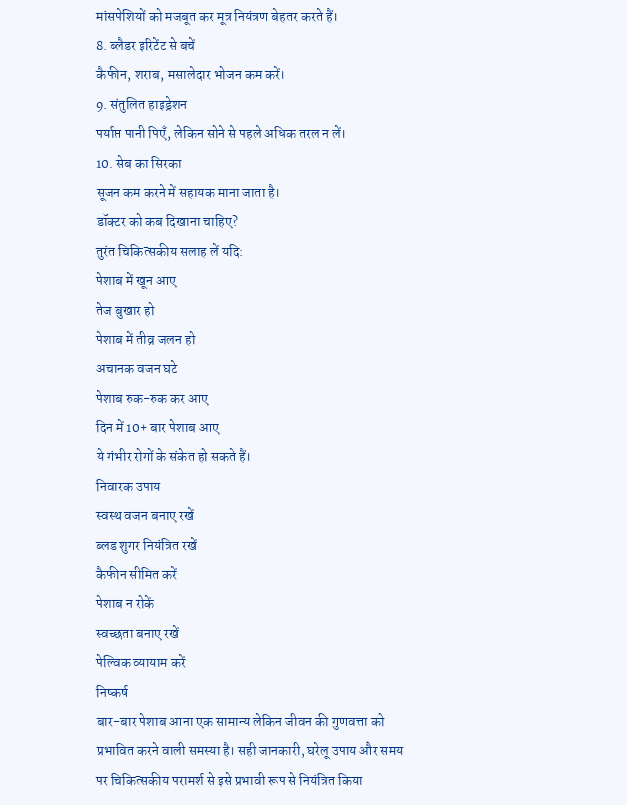मांसपेशियों को मजबूत कर मूत्र नियंत्रण बेहतर करते हैं।
8. ब्लैडर इरिटेंट से बचें
कैफीन, शराब, मसालेदार भोजन कम करें।
9. संतुलित हाइड्रेशन
पर्याप्त पानी पिएँ, लेकिन सोने से पहले अधिक तरल न लें।
10. सेब का सिरका
सूजन कम करने में सहायक माना जाता है।
डॉक्टर को कब दिखाना चाहिए?
तुरंत चिकित्सकीय सलाह लें यदि:
पेशाब में खून आए
तेज बुखार हो
पेशाब में तीव्र जलन हो
अचानक वजन घटे
पेशाब रुक-रुक कर आए
दिन में 10+ बार पेशाब आए
ये गंभीर रोगों के संकेत हो सकते हैं।
निवारक उपाय
स्वस्थ वजन बनाए रखें
ब्लड शुगर नियंत्रित रखें
कैफीन सीमित करें
पेशाब न रोकें
स्वच्छता बनाए रखें
पेल्विक व्यायाम करें
निष्कर्ष
बार-बार पेशाब आना एक सामान्य लेकिन जीवन की गुणवत्ता को प्रभावित करने वाली समस्या है। सही जानकारी, घरेलू उपाय और समय पर चिकित्सकीय परामर्श से इसे प्रभावी रूप से नियंत्रित किया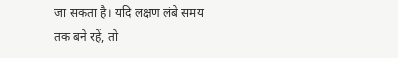जा सकता है। यदि लक्षण लंबे समय तक बने रहें, तो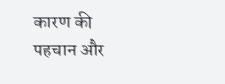कारण की पहचान और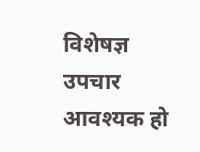विशेषज्ञ उपचार आवश्यक हो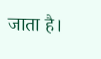जाता है।